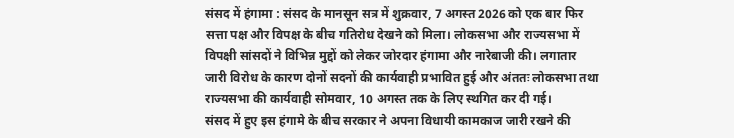संसद में हंगामा : संसद के मानसून सत्र में शुक्रवार, 7 अगस्त 2026 को एक बार फिर सत्ता पक्ष और विपक्ष के बीच गतिरोध देखने को मिला। लोकसभा और राज्यसभा में विपक्षी सांसदों ने विभिन्न मुद्दों को लेकर जोरदार हंगामा और नारेबाजी की। लगातार जारी विरोध के कारण दोनों सदनों की कार्यवाही प्रभावित हुई और अंततः लोकसभा तथा राज्यसभा की कार्यवाही सोमवार, 10 अगस्त तक के लिए स्थगित कर दी गई।
संसद में हुए इस हंगामे के बीच सरकार ने अपना विधायी कामकाज जारी रखने की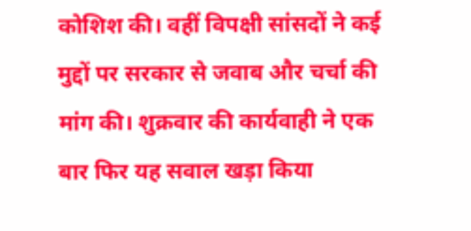कोशिश की। वहीं विपक्षी सांसदों ने कई मुद्दों पर सरकार से जवाब और चर्चा की मांग की। शुक्रवार की कार्यवाही ने एक बार फिर यह सवाल खड़ा किया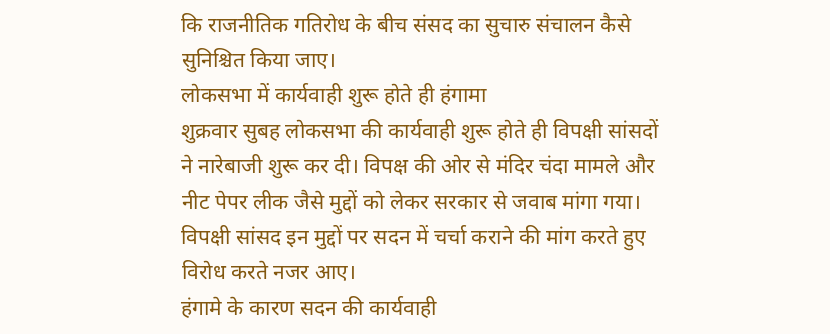कि राजनीतिक गतिरोध के बीच संसद का सुचारु संचालन कैसे सुनिश्चित किया जाए।
लोकसभा में कार्यवाही शुरू होते ही हंगामा
शुक्रवार सुबह लोकसभा की कार्यवाही शुरू होते ही विपक्षी सांसदों ने नारेबाजी शुरू कर दी। विपक्ष की ओर से मंदिर चंदा मामले और नीट पेपर लीक जैसे मुद्दों को लेकर सरकार से जवाब मांगा गया। विपक्षी सांसद इन मुद्दों पर सदन में चर्चा कराने की मांग करते हुए विरोध करते नजर आए।
हंगामे के कारण सदन की कार्यवाही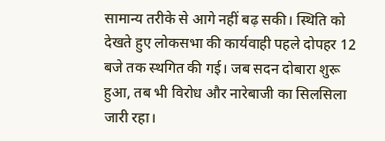सामान्य तरीके से आगे नहीं बढ़ सकी। स्थिति को देखते हुए लोकसभा की कार्यवाही पहले दोपहर 12 बजे तक स्थगित की गई। जब सदन दोबारा शुरू हुआ, तब भी विरोध और नारेबाजी का सिलसिला जारी रहा।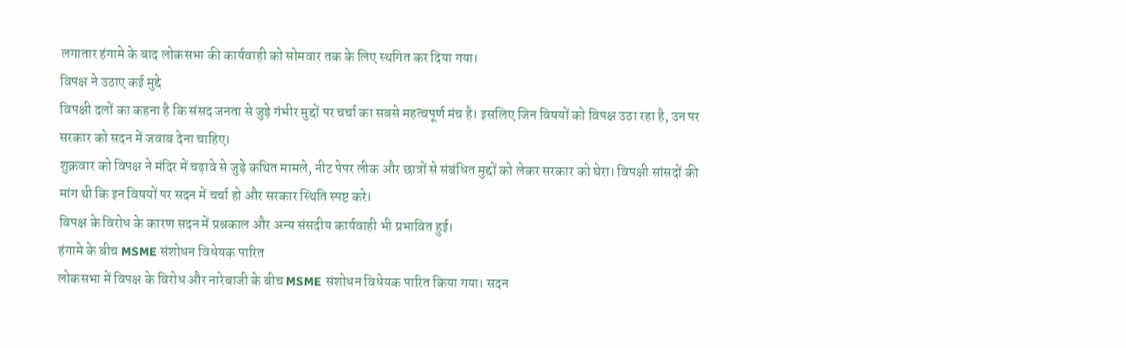लगातार हंगामे के बाद लोकसभा की कार्यवाही को सोमवार तक के लिए स्थगित कर दिया गया।
विपक्ष ने उठाए कई मुद्दे
विपक्षी दलों का कहना है कि संसद जनता से जुड़े गंभीर मुद्दों पर चर्चा का सबसे महत्वपूर्ण मंच है। इसलिए जिन विषयों को विपक्ष उठा रहा है, उन पर सरकार को सदन में जवाब देना चाहिए।
शुक्रवार को विपक्ष ने मंदिर में चढ़ावे से जुड़े कथित मामले, नीट पेपर लीक और छात्रों से संबंधित मुद्दों को लेकर सरकार को घेरा। विपक्षी सांसदों की मांग थी कि इन विषयों पर सदन में चर्चा हो और सरकार स्थिति स्पष्ट करे।
विपक्ष के विरोध के कारण सदन में प्रश्नकाल और अन्य संसदीय कार्यवाही भी प्रभावित हुई।
हंगामे के बीच MSME संशोधन विधेयक पारित
लोकसभा में विपक्ष के विरोध और नारेबाजी के बीच MSME संशोधन विधेयक पारित किया गया। सदन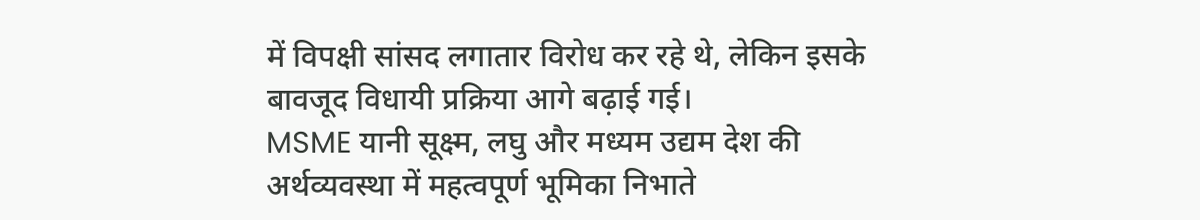में विपक्षी सांसद लगातार विरोध कर रहे थे, लेकिन इसके बावजूद विधायी प्रक्रिया आगे बढ़ाई गई।
MSME यानी सूक्ष्म, लघु और मध्यम उद्यम देश की अर्थव्यवस्था में महत्वपूर्ण भूमिका निभाते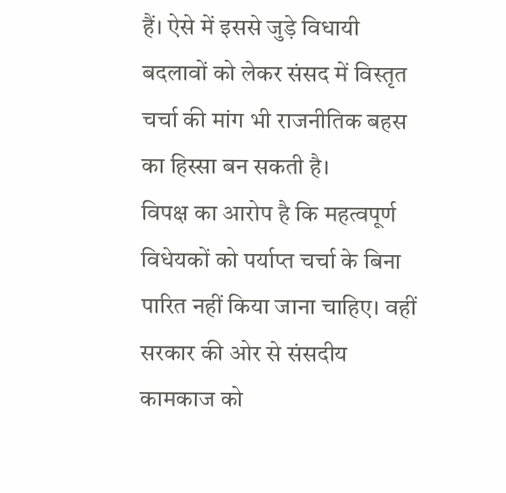हैं। ऐसे में इससे जुड़े विधायी बदलावों को लेकर संसद में विस्तृत चर्चा की मांग भी राजनीतिक बहस का हिस्सा बन सकती है।
विपक्ष का आरोप है कि महत्वपूर्ण विधेयकों को पर्याप्त चर्चा के बिना पारित नहीं किया जाना चाहिए। वहीं सरकार की ओर से संसदीय कामकाज को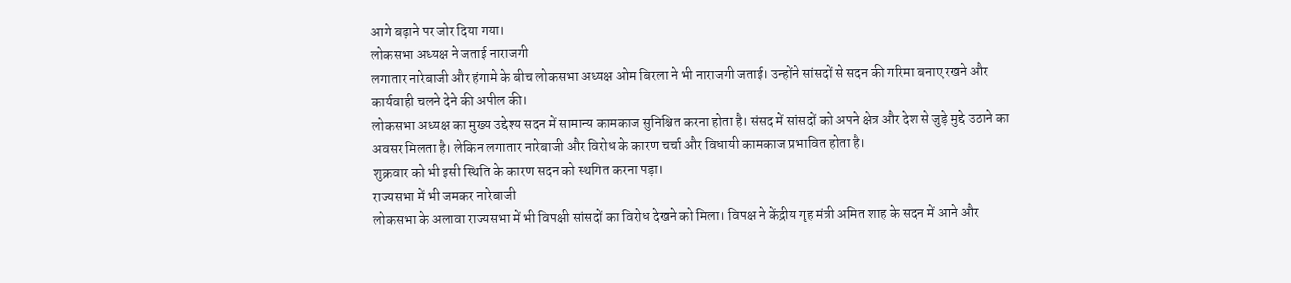आगे बढ़ाने पर जोर दिया गया।
लोकसभा अध्यक्ष ने जताई नाराजगी
लगातार नारेबाजी और हंगामे के बीच लोकसभा अध्यक्ष ओम बिरला ने भी नाराजगी जताई। उन्होंने सांसदों से सदन की गरिमा बनाए रखने और कार्यवाही चलने देने की अपील की।
लोकसभा अध्यक्ष का मुख्य उद्देश्य सदन में सामान्य कामकाज सुनिश्चित करना होता है। संसद में सांसदों को अपने क्षेत्र और देश से जुड़े मुद्दे उठाने का अवसर मिलता है। लेकिन लगातार नारेबाजी और विरोध के कारण चर्चा और विधायी कामकाज प्रभावित होता है।
शुक्रवार को भी इसी स्थिति के कारण सदन को स्थगित करना पड़ा।
राज्यसभा में भी जमकर नारेबाजी
लोकसभा के अलावा राज्यसभा में भी विपक्षी सांसदों का विरोध देखने को मिला। विपक्ष ने केंद्रीय गृह मंत्री अमित शाह के सदन में आने और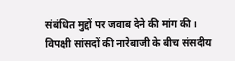संबंधित मुद्दों पर जवाब देने की मांग की।
विपक्षी सांसदों की नारेबाजी के बीच संसदीय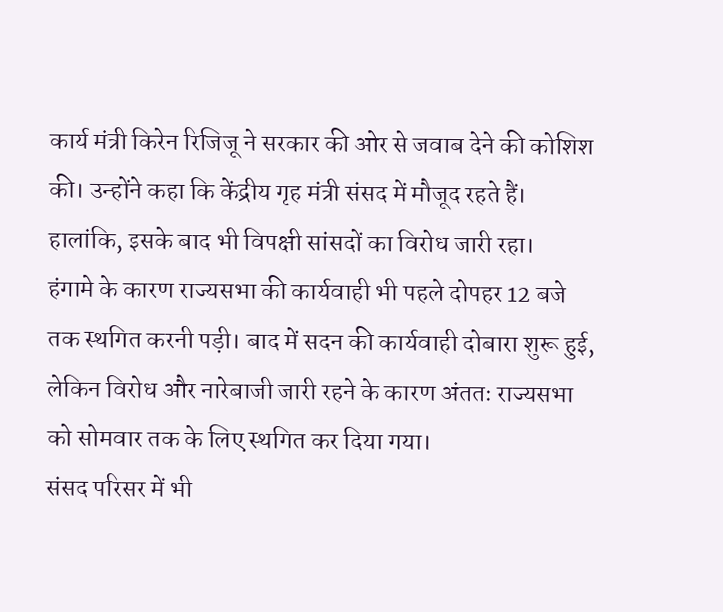कार्य मंत्री किरेन रिजिजू ने सरकार की ओर से जवाब देने की कोशिश की। उन्होंने कहा कि केंद्रीय गृह मंत्री संसद में मौजूद रहते हैं। हालांकि, इसके बाद भी विपक्षी सांसदों का विरोध जारी रहा।
हंगामे के कारण राज्यसभा की कार्यवाही भी पहले दोपहर 12 बजे तक स्थगित करनी पड़ी। बाद में सदन की कार्यवाही दोबारा शुरू हुई, लेकिन विरोध और नारेबाजी जारी रहने के कारण अंततः राज्यसभा को सोमवार तक के लिए स्थगित कर दिया गया।
संसद परिसर में भी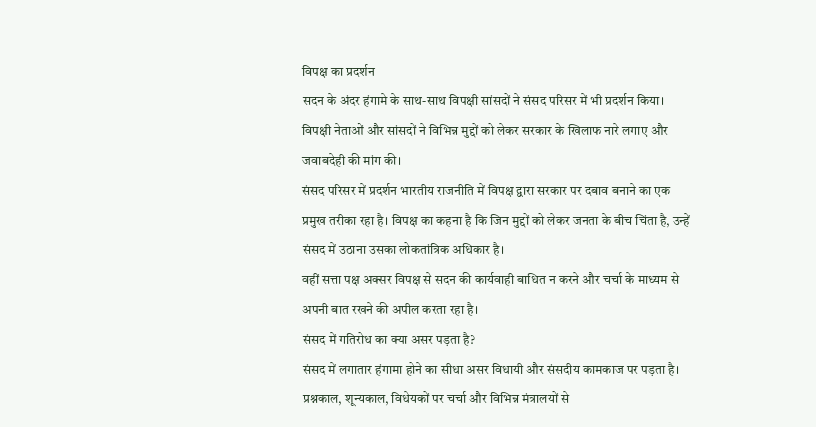विपक्ष का प्रदर्शन
सदन के अंदर हंगामे के साथ-साथ विपक्षी सांसदों ने संसद परिसर में भी प्रदर्शन किया। विपक्षी नेताओं और सांसदों ने विभिन्न मुद्दों को लेकर सरकार के खिलाफ नारे लगाए और जवाबदेही की मांग की।
संसद परिसर में प्रदर्शन भारतीय राजनीति में विपक्ष द्वारा सरकार पर दबाव बनाने का एक प्रमुख तरीका रहा है। विपक्ष का कहना है कि जिन मुद्दों को लेकर जनता के बीच चिंता है, उन्हें संसद में उठाना उसका लोकतांत्रिक अधिकार है।
वहीं सत्ता पक्ष अक्सर विपक्ष से सदन की कार्यवाही बाधित न करने और चर्चा के माध्यम से अपनी बात रखने की अपील करता रहा है।
संसद में गतिरोध का क्या असर पड़ता है?
संसद में लगातार हंगामा होने का सीधा असर विधायी और संसदीय कामकाज पर पड़ता है। प्रश्नकाल, शून्यकाल, विधेयकों पर चर्चा और विभिन्न मंत्रालयों से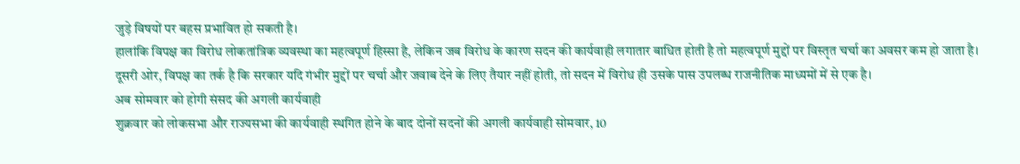जुड़े विषयों पर बहस प्रभावित हो सकती है।
हालांकि विपक्ष का विरोध लोकतांत्रिक व्यवस्था का महत्वपूर्ण हिस्सा है, लेकिन जब विरोध के कारण सदन की कार्यवाही लगातार बाधित होती है तो महत्वपूर्ण मुद्दों पर विस्तृत चर्चा का अवसर कम हो जाता है।
दूसरी ओर, विपक्ष का तर्क है कि सरकार यदि गंभीर मुद्दों पर चर्चा और जवाब देने के लिए तैयार नहीं होती, तो सदन में विरोध ही उसके पास उपलब्ध राजनीतिक माध्यमों में से एक है।
अब सोमवार को होगी संसद की अगली कार्यवाही
शुक्रवार को लोकसभा और राज्यसभा की कार्यवाही स्थगित होने के बाद दोनों सदनों की अगली कार्यवाही सोमवार, 10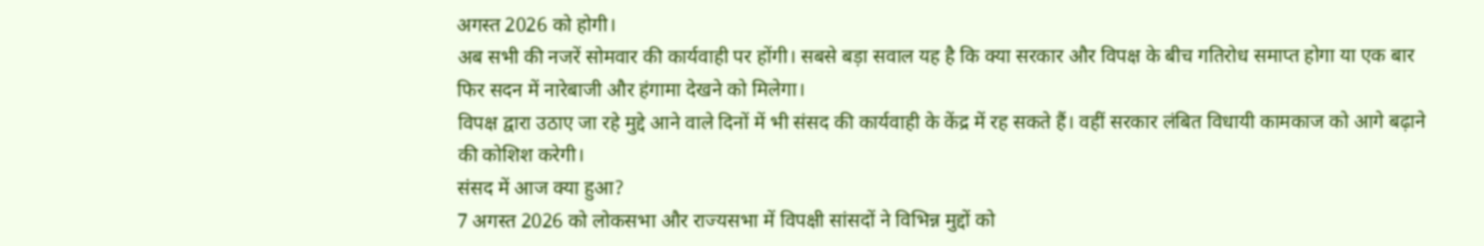अगस्त 2026 को होगी।
अब सभी की नजरें सोमवार की कार्यवाही पर होंगी। सबसे बड़ा सवाल यह है कि क्या सरकार और विपक्ष के बीच गतिरोध समाप्त होगा या एक बार फिर सदन में नारेबाजी और हंगामा देखने को मिलेगा।
विपक्ष द्वारा उठाए जा रहे मुद्दे आने वाले दिनों में भी संसद की कार्यवाही के केंद्र में रह सकते हैं। वहीं सरकार लंबित विधायी कामकाज को आगे बढ़ाने की कोशिश करेगी।
संसद में आज क्या हुआ?
7 अगस्त 2026 को लोकसभा और राज्यसभा में विपक्षी सांसदों ने विभिन्न मुद्दों को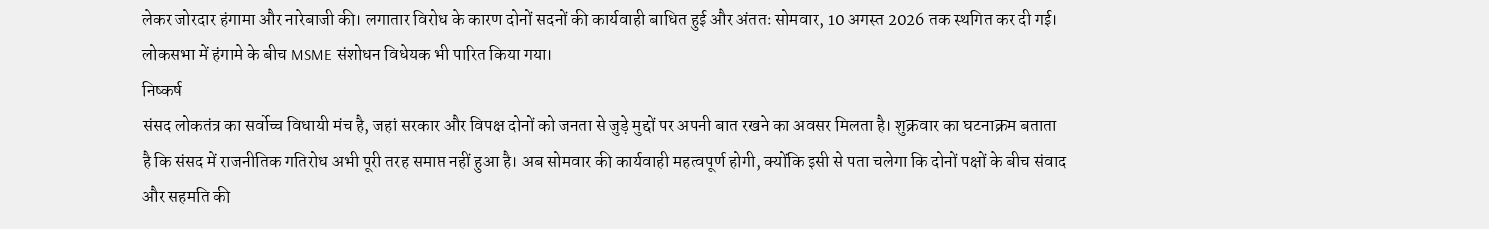लेकर जोरदार हंगामा और नारेबाजी की। लगातार विरोध के कारण दोनों सदनों की कार्यवाही बाधित हुई और अंततः सोमवार, 10 अगस्त 2026 तक स्थगित कर दी गई। लोकसभा में हंगामे के बीच MSME संशोधन विधेयक भी पारित किया गया।
निष्कर्ष
संसद लोकतंत्र का सर्वोच्च विधायी मंच है, जहां सरकार और विपक्ष दोनों को जनता से जुड़े मुद्दों पर अपनी बात रखने का अवसर मिलता है। शुक्रवार का घटनाक्रम बताता है कि संसद में राजनीतिक गतिरोध अभी पूरी तरह समाप्त नहीं हुआ है। अब सोमवार की कार्यवाही महत्वपूर्ण होगी, क्योंकि इसी से पता चलेगा कि दोनों पक्षों के बीच संवाद और सहमति की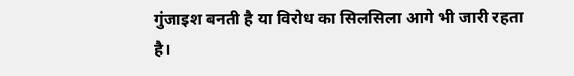गुंजाइश बनती है या विरोध का सिलसिला आगे भी जारी रहता है।